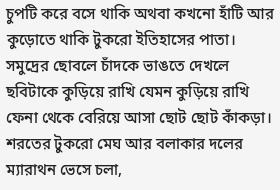চুপটি করে বসে থাকি অথবা কখনো হাঁটি আর কুড়োতে থাকি টুকরো ইতিহাসের পাতা। সমুদ্রের ছোবলে চাঁদকে ভাঙতে দেখলে ছবিটাকে কুড়িয়ে রাখি যেমন কুড়িয়ে রাখি ফেনা থেকে বেরিয়ে আসা ছোট ছোট কাঁকড়া। শরতের টুকরো মেঘ আর বলাকার দলের ম্যারাথন ভেসে চলা,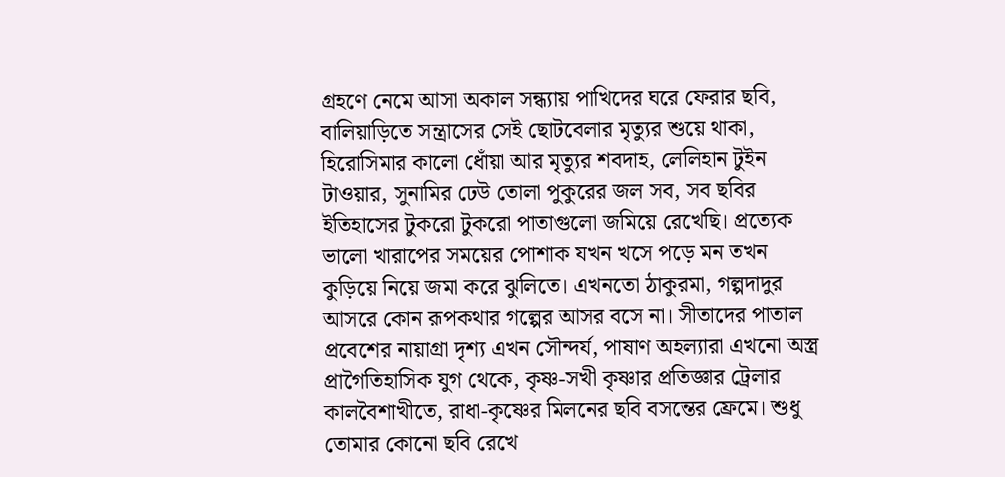গ্রহণে নেমে আসা অকাল সন্ধ্যায় পাখিদের ঘরে ফেরার ছবি, বালিয়াড়িতে সন্ত্রাসের সেই ছোটবেলার মৃত্যুর শুয়ে থাকা, হিরোসিমার কালো ধোঁয়া আর মৃত্যুর শবদাহ, লেলিহান টুইন টাওয়ার, সুনামির ঢেউ তোলা পুকুরের জল সব, সব ছবির ইতিহাসের টুকরো টুকরো পাতাগুলো জমিয়ে রেখেছি। প্রত্যেক ভালো খারাপের সময়ের পোশাক যখন খসে পড়ে মন তখন কুড়িয়ে নিয়ে জমা করে ঝুলিতে। এখনতো ঠাকুরমা, গল্পদাদুর আসরে কোন রূপকথার গল্পের আসর বসে না। সীতাদের পাতাল প্রবেশের নায়াগ্রা দৃশ্য এখন সৌন্দর্য, পাষাণ অহল্যারা এখনো অস্ত্র প্রাগৈতিহাসিক যুগ থেকে, কৃষ্ণ-সখী কৃষ্ণার প্রতিজ্ঞার ট্রেলার কালবৈশাখীতে, রাধা-কৃষ্ণের মিলনের ছবি বসন্তের ফ্রেমে। শুধু তোমার কোনো ছবি রেখে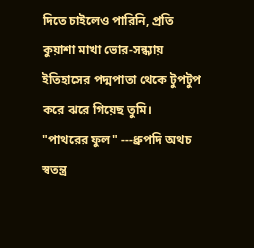দিতে চাইলেও পারিনি, প্রতি কুয়াশা মাখা ভোর-সন্ধ্যায় ইতিহাসের পদ্মপাতা থেকে টুপটুপ করে ঝরে গিয়েছ তুমি।
"পাথরের ফুল" ---ধ্রুপদি অথচ স্বতন্ত্র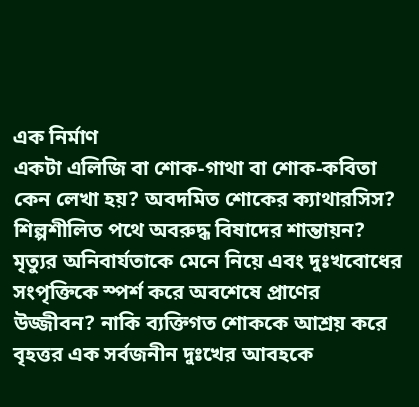এক নির্মাণ
একটা এলিজি বা শোক-গাথা বা শোক-কবিতা কেন লেখা হয়? অবদমিত শোকের ক্যাথারসিস? শিল্পশীলিত পথে অবরুদ্ধ বিষাদের শান্তায়ন? মৃত্যুর অনিবার্যতাকে মেনে নিয়ে এবং দুঃখবোধের সংপৃক্তিকে স্পর্শ করে অবশেষে প্রাণের উজ্জীবন? নাকি ব্যক্তিগত শোককে আশ্রয় করে বৃহত্তর এক সর্বজনীন দুঃখের আবহকে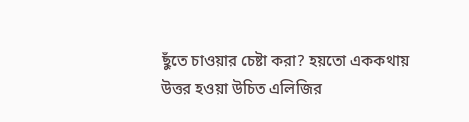ছুঁতে চাওয়ার চেষ্টা করা? হয়তো এককথায় উত্তর হওয়া উচিত এলিজির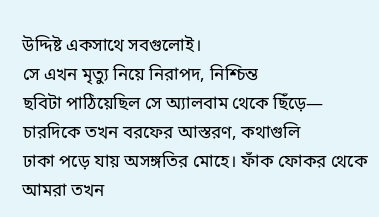উদ্দিষ্ট একসাথে সবগুলোই।
সে এখন মৃত্যু নিয়ে নিরাপদ, নিশ্চিন্ত
ছবিটা পাঠিয়েছিল সে অ্যালবাম থেকে ছিঁড়ে—
চারদিকে তখন বরফের আস্তরণ, কথাগুলি
ঢাকা পড়ে যায় অসঙ্গতির মোহে। ফাঁক ফোকর থেকে
আমরা তখন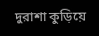দুরাশা কুড়িয়ে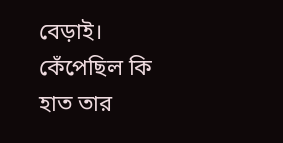বেড়াই। কেঁপেছিল কি হাত তার